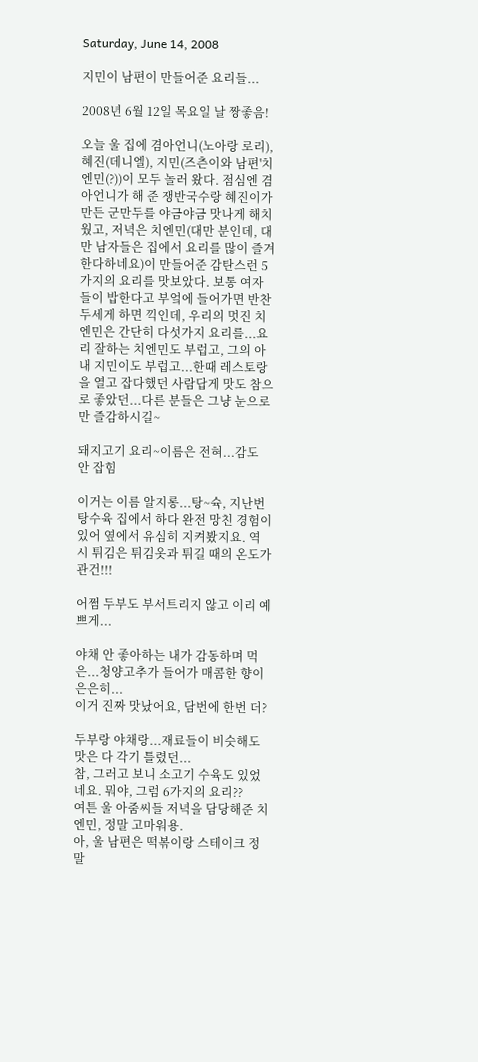Saturday, June 14, 2008

지민이 남편이 만들어준 요리들...

2008년 6월 12일 목요일 날 짱좋음!

오늘 울 집에 겸아언니(노아랑 로리), 혜진(데니엘), 지민(즈츤이와 남편'치엔민(?))이 모두 놀러 왔다. 점심엔 겸아언니가 해 준 쟁반국수랑 혜진이가 만든 군만두를 야금야금 맛나게 해치웠고, 저녁은 치엔민(대만 분인데, 대만 남자들은 집에서 요리를 많이 즐겨 한다하네요)이 만들어준 감탄스런 5가지의 요리를 맛보았다. 보통 여자들이 밥한다고 부엌에 들어가면 반찬 두세게 하면 끽인데, 우리의 멋진 치엔민은 간단히 다섯가지 요리를...요리 잘하는 치엔민도 부럽고, 그의 아내 지민이도 부럽고...한때 레스토랑을 열고 잡다했던 사람답게 맛도 참으로 좋았던...다른 분들은 그냥 눈으로만 즐감하시길~

돼지고기 요리~이름은 전혀...감도 안 잡힘

이거는 이름 알지롱...탕~슉, 지난번 탕수육 집에서 하다 완전 망친 경험이 있어 옆에서 유심히 지켜봤지요. 역시 튀김은 튀김옷과 튀길 때의 온도가 관건!!!

어쩜 두부도 부서트리지 않고 이리 예쁘게...

야채 안 좋아하는 내가 감동하며 먹은...청양고추가 들어가 매콤한 향이 은은히...
이거 진짜 맛났어요, 담번에 한번 더?

두부랑 야채랑...재료들이 비슷해도 맛은 다 각기 틀렸던...
참, 그러고 보니 소고기 수육도 있었네요. 뭐야, 그럼 6가지의 요리??
여튼 울 아줌씨들 저녁을 담당해준 치엔민, 정말 고마워용.
아, 울 남편은 떡볶이랑 스테이크 정말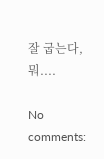잘 굽는다, 뭐....

No comments: